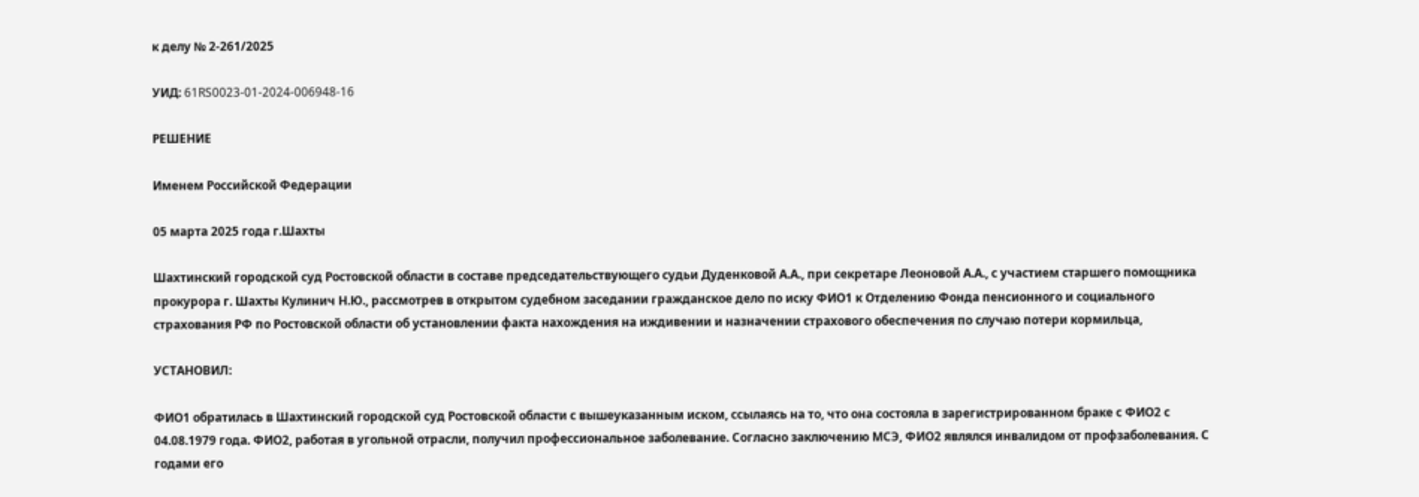к делу № 2-261/2025

УИД: 61RS0023-01-2024-006948-16

РЕШЕНИЕ

Именем Российской Федерации

05 марта 2025 года г.Шахты

Шахтинский городской суд Ростовской области в составе председательствующего судьи Дуденковой А.А., при секретаре Леоновой А.А., с участием старшего помощника прокурора г. Шахты Кулинич Н.Ю., рассмотрев в открытом судебном заседании гражданское дело по иску ФИО1 к Отделению Фонда пенсионного и социального страхования РФ по Ростовской области об установлении факта нахождения на иждивении и назначении страхового обеспечения по случаю потери кормильца,

УСТАНОВИЛ:

ФИО1 обратилась в Шахтинский городской суд Ростовской области с вышеуказанным иском, ссылаясь на то, что она состояла в зарегистрированном браке с ФИО2 с 04.08.1979 года. ФИО2, работая в угольной отрасли, получил профессиональное заболевание. Согласно заключению МСЭ, ФИО2 являлся инвалидом от профзаболевания. С годами его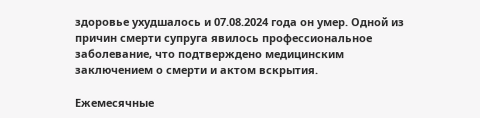здоровье ухудшалось и 07.08.2024 года он умер. Одной из причин смерти супруга явилось профессиональное заболевание, что подтверждено медицинским заключением о смерти и актом вскрытия.

Ежемесячные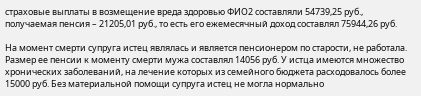страховые выплаты в возмещение вреда здоровью ФИО2 составляли 54739,25 руб., получаемая пенсия – 21205,01 руб., то есть его ежемесячный доход составлял 75944,26 руб.

На момент смерти супруга истец являлась и является пенсионером по старости, не работала. Размер ее пенсии к моменту смерти мужа составлял 14056 руб. У истца имеются множество хронических заболеваний, на лечение которых из семейного бюджета расходовалось более 15000 руб. Без материальной помощи супруга истец не могла нормально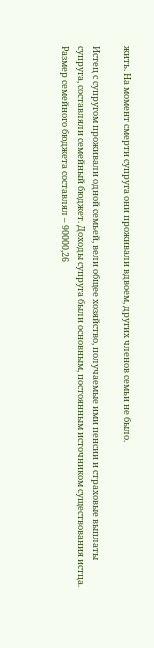жить. На момент смерти супруга они проживали вдвоем, других членов семьи не было.

Истец с супругом проживали одной семьей, вели общее хозяйство, получаемые ими пенсии и страховые выплаты супруга, составляли семейный бюджет. Доходы супруга были основным, постоянным источником существования истца. Размер семейного бюджета составлял – 90000,26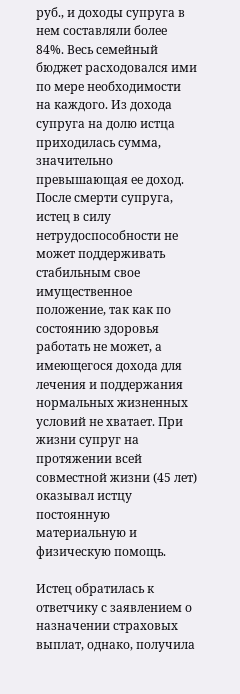руб., и доходы супруга в нем составляли более 84%. Весь семейный бюджет расходовался ими по мере необходимости на каждого. Из дохода супруга на долю истца приходилась сумма, значительно превышающая ее доход. После смерти супруга, истец в силу нетрудоспособности не может поддерживать стабильным свое имущественное положение, так как по состоянию здоровья работать не может, а имеющегося дохода для лечения и поддержания нормальных жизненных условий не хватает. При жизни супруг на протяжении всей совместной жизни (45 лет) оказывал истцу постоянную материальную и физическую помощь.

Истец обратилась к ответчику с заявлением о назначении страховых выплат, однако, получила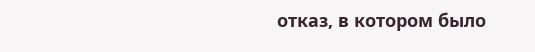отказ, в котором было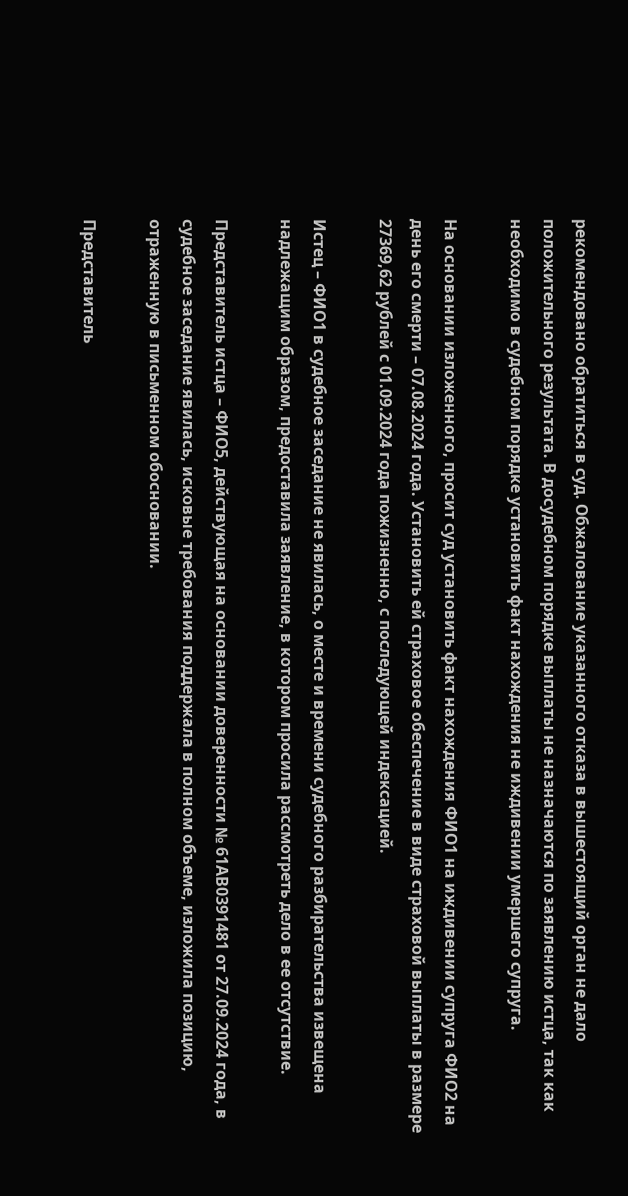рекомендовано обратиться в суд. Обжалование указанного отказа в вышестоящий орган не дало положительного результата. В досудебном порядке выплаты не назначаются по заявлению истца, так как необходимо в судебном порядке установить факт нахождения не иждивении умершего супруга.

На основании изложенного, просит суд установить факт нахождения ФИО1 на иждивении супруга ФИО2 на день его смерти – 07.08.2024 года. Установить ей страховое обеспечение в виде страховой выплаты в размере 27369,62 рублей с 01.09.2024 года пожизненно, с последующей индексацией.

Истец – ФИО1 в судебное заседание не явилась, о месте и времени судебного разбирательства извещена надлежащим образом, предоставила заявление, в котором просила рассмотреть дело в ее отсутствие.

Представитель истца – ФИО5, действующая на основании доверенности № 61АВ0391481 от 27.09.2024 года, в судебное заседание явилась, исковые требования поддержала в полном объеме, изложила позицию, отраженную в письменном обосновании.

Представитель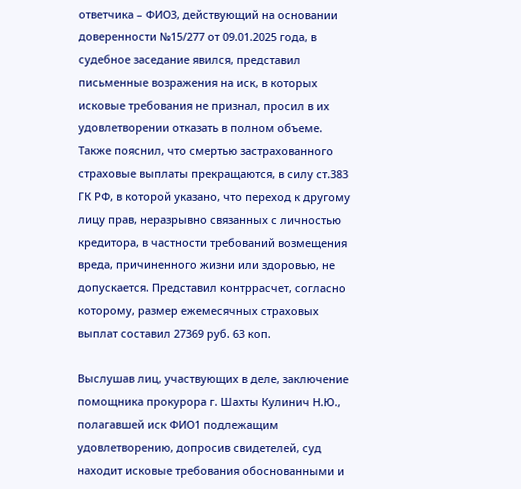ответчика – ФИО3, действующий на основании доверенности №15/277 от 09.01.2025 года, в судебное заседание явился, представил письменные возражения на иск, в которых исковые требования не признал, просил в их удовлетворении отказать в полном объеме. Также пояснил, что смертью застрахованного страховые выплаты прекращаются, в силу ст.383 ГК РФ, в которой указано, что переход к другому лицу прав, неразрывно связанных с личностью кредитора, в частности требований возмещения вреда, причиненного жизни или здоровью, не допускается. Представил контррасчет, согласно которому, размер ежемесячных страховых выплат составил 27369 руб. 63 коп.

Выслушав лиц, участвующих в деле, заключение помощника прокурора г. Шахты Кулинич Н.Ю., полагавшей иск ФИО1 подлежащим удовлетворению, допросив свидетелей, суд находит исковые требования обоснованными и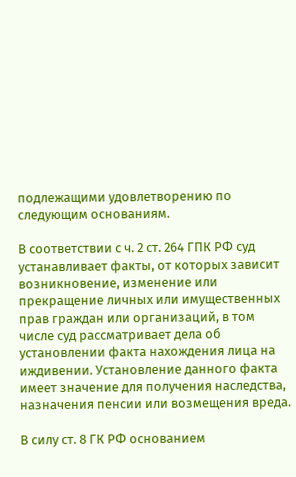подлежащими удовлетворению по следующим основаниям.

В соответствии с ч. 2 ст. 264 ГПК РФ суд устанавливает факты, от которых зависит возникновение, изменение или прекращение личных или имущественных прав граждан или организаций, в том числе суд рассматривает дела об установлении факта нахождения лица на иждивении. Установление данного факта имеет значение для получения наследства, назначения пенсии или возмещения вреда.

В силу ст. 8 ГК РФ основанием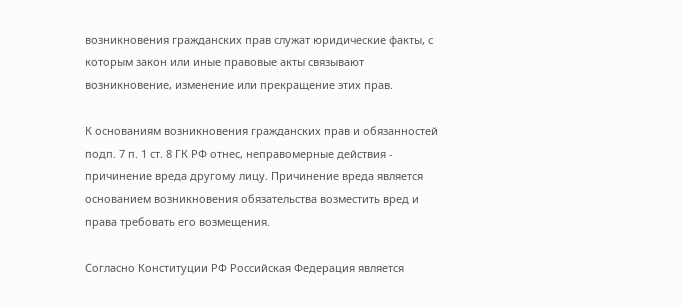возникновения гражданских прав служат юридические факты, с которым закон или иные правовые акты связывают возникновение, изменение или прекращение этих прав.

К основаниям возникновения гражданских прав и обязанностей подп. 7 п. 1 ст. 8 ГК РФ отнес, неправомерные действия - причинение вреда другому лицу. Причинение вреда является основанием возникновения обязательства возместить вред и права требовать его возмещения.

Согласно Конституции РФ Российская Федерация является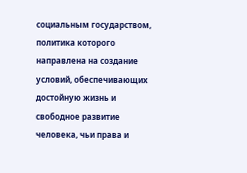социальным государством, политика которого направлена на создание условий, обеспечивающих достойную жизнь и свободное развитие человека, чьи права и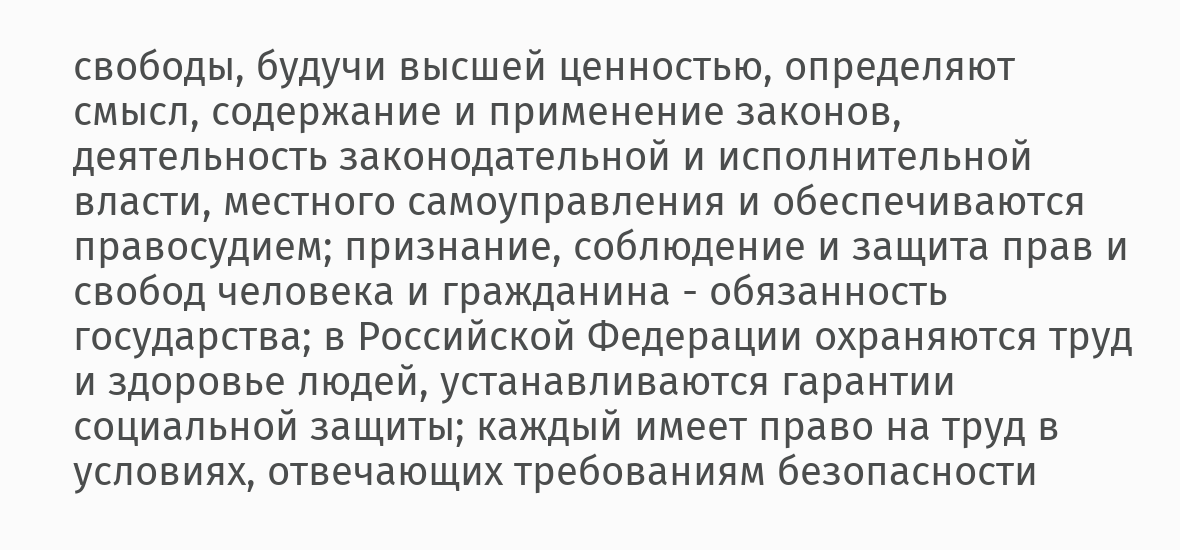свободы, будучи высшей ценностью, определяют смысл, содержание и применение законов, деятельность законодательной и исполнительной власти, местного самоуправления и обеспечиваются правосудием; признание, соблюдение и защита прав и свобод человека и гражданина - обязанность государства; в Российской Федерации охраняются труд и здоровье людей, устанавливаются гарантии социальной защиты; каждый имеет право на труд в условиях, отвечающих требованиям безопасности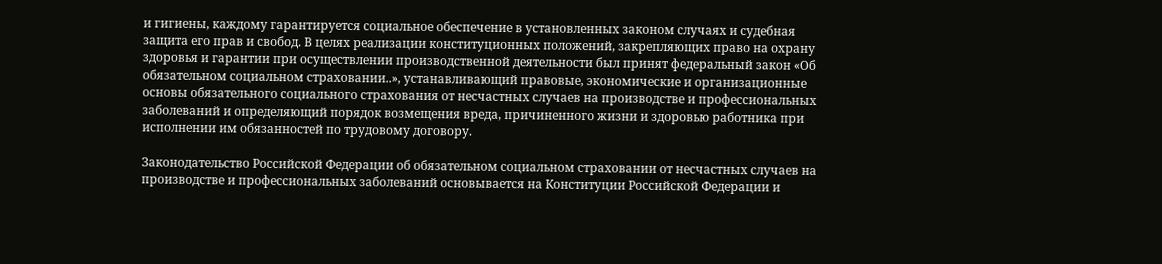и гигиены, каждому гарантируется социальное обеспечение в установленных законом случаях и судебная защита его прав и свобод. В целях реализации конституционных положений, закрепляющих право на охрану здоровья и гарантии при осуществлении производственной деятельности был принят федеральный закон «Об обязательном социальном страховании..», устанавливающий правовые, экономические и организационные основы обязательного социального страхования от несчастных случаев на производстве и профессиональных заболеваний и определяющий порядок возмещения вреда, причиненного жизни и здоровью работника при исполнении им обязанностей по трудовому договору.

Законодательство Российской Федерации об обязательном социальном страховании от несчастных случаев на производстве и профессиональных заболеваний основывается на Конституции Российской Федерации и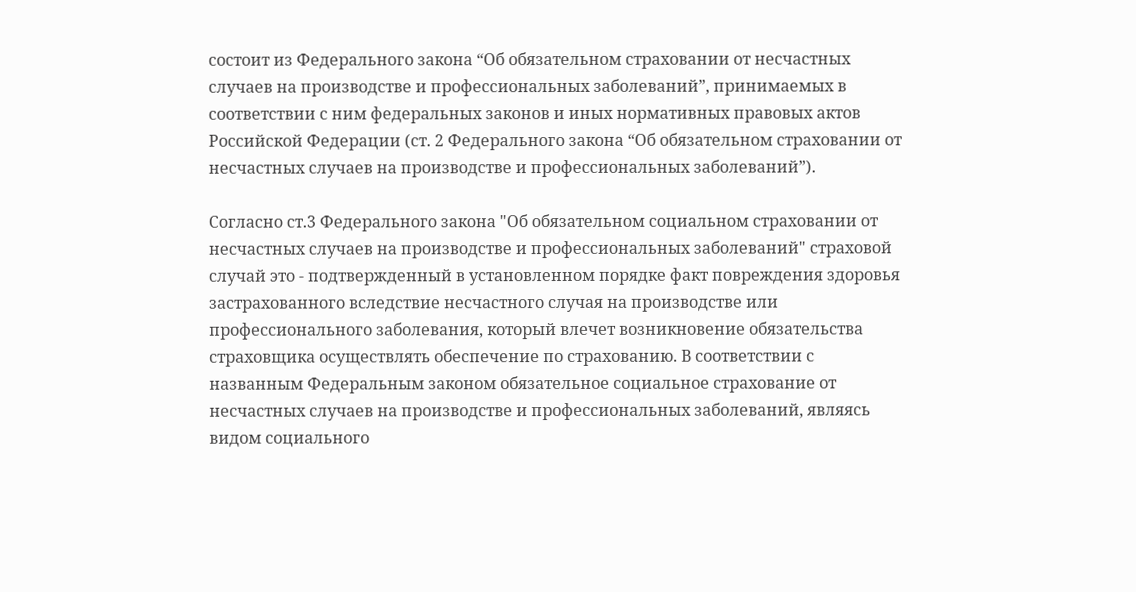состоит из Федерального закона “Об обязательном страховании от несчастных случаев на производстве и профессиональных заболеваний”, принимаемых в соответствии с ним федеральных законов и иных нормативных правовых актов Российской Федерации (ст. 2 Федерального закона “Об обязательном страховании от несчастных случаев на производстве и профессиональных заболеваний”).

Согласно ст.3 Федерального закона "Об обязательном социальном страховании от несчастных случаев на производстве и профессиональных заболеваний" страховой случай это - подтвержденный в установленном порядке факт повреждения здоровья застрахованного вследствие несчастного случая на производстве или профессионального заболевания, который влечет возникновение обязательства страховщика осуществлять обеспечение по страхованию. В соответствии с названным Федеральным законом обязательное социальное страхование от несчастных случаев на производстве и профессиональных заболеваний, являясь видом социального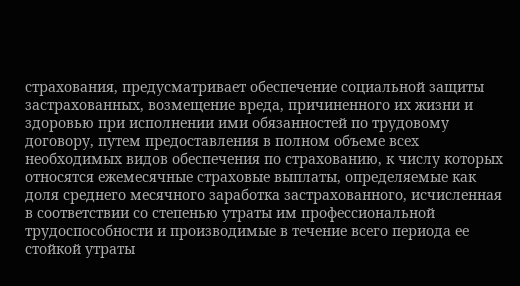страхования, предусматривает обеспечение социальной защиты застрахованных, возмещение вреда, причиненного их жизни и здоровью при исполнении ими обязанностей по трудовому договору, путем предоставления в полном объеме всех необходимых видов обеспечения по страхованию, к числу которых относятся ежемесячные страховые выплаты, определяемые как доля среднего месячного заработка застрахованного, исчисленная в соответствии со степенью утраты им профессиональной трудоспособности и производимые в течение всего периода ее стойкой утраты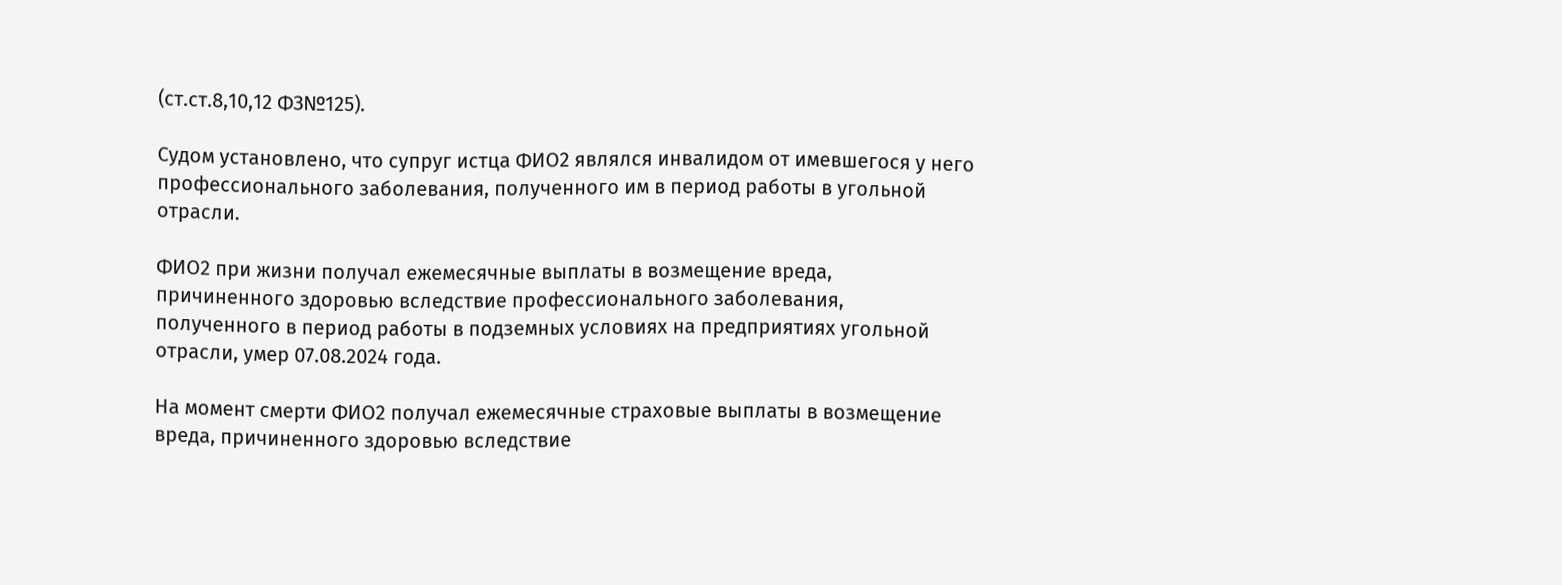(ст.ст.8,10,12 ФЗ№125).

Судом установлено, что супруг истца ФИО2 являлся инвалидом от имевшегося у него профессионального заболевания, полученного им в период работы в угольной отрасли.

ФИО2 при жизни получал ежемесячные выплаты в возмещение вреда, причиненного здоровью вследствие профессионального заболевания, полученного в период работы в подземных условиях на предприятиях угольной отрасли, умер 07.08.2024 года.

На момент смерти ФИО2 получал ежемесячные страховые выплаты в возмещение вреда, причиненного здоровью вследствие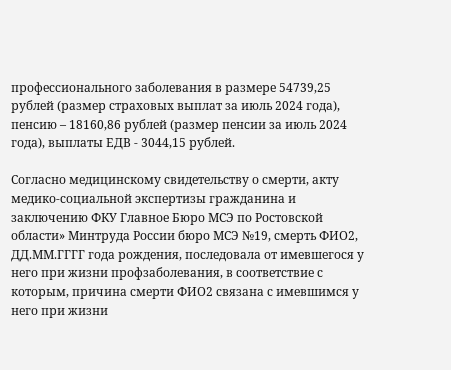профессионального заболевания в размере 54739,25 рублей (размер страховых выплат за июль 2024 года), пенсию – 18160,86 рублей (размер пенсии за июль 2024 года), выплаты ЕДВ - 3044,15 рублей.

Согласно медицинскому свидетельству о смерти, акту медико-социальной экспертизы гражданина и заключению ФКУ Главное Бюро МСЭ по Ростовской области» Минтруда России бюро МСЭ №19, смерть ФИО2, ДД.ММ.ГГГГ года рождения, последовала от имевшегося у него при жизни профзаболевания, в соответствие с которым, причина смерти ФИО2 связана с имевшимся у него при жизни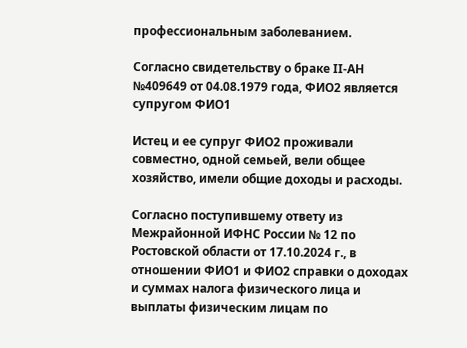профессиональным заболеванием.

Согласно свидетельству о браке II-АН №409649 от 04.08.1979 года, ФИО2 является супругом ФИО1

Истец и ее супруг ФИО2 проживали совместно, одной семьей, вели общее хозяйство, имели общие доходы и расходы.

Согласно поступившему ответу из Межрайонной ИФНС России № 12 по Ростовской области от 17.10.2024 г., в отношении ФИО1 и ФИО2 справки о доходах и суммах налога физического лица и выплаты физическим лицам по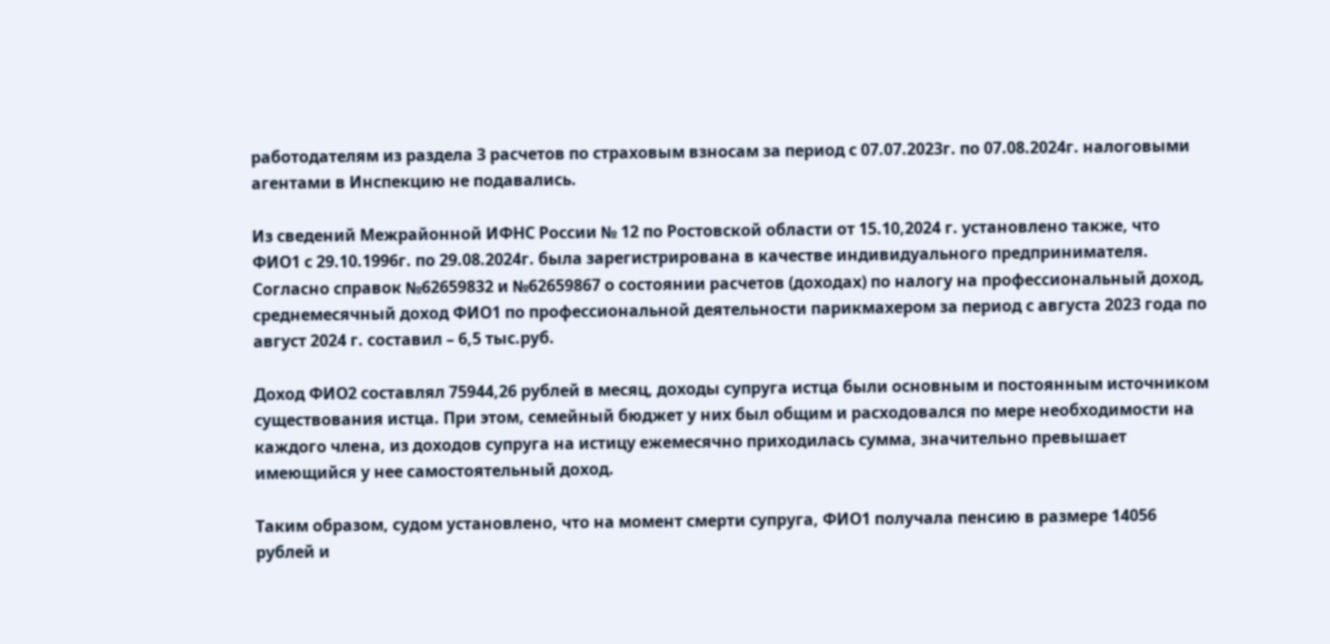работодателям из раздела 3 расчетов по страховым взносам за период с 07.07.2023г. по 07.08.2024г. налоговыми агентами в Инспекцию не подавались.

Из сведений Межрайонной ИФНС России № 12 по Ростовской области от 15.10,2024 г. установлено также, что ФИО1 с 29.10.1996г. по 29.08.2024г. была зарегистрирована в качестве индивидуального предпринимателя. Согласно справок №62659832 и №62659867 о состоянии расчетов (доходах) по налогу на профессиональный доход, среднемесячный доход ФИО1 по профессиональной деятельности парикмахером за период с августа 2023 года по август 2024 г. составил – 6,5 тыс.руб.

Доход ФИО2 составлял 75944,26 рублей в месяц, доходы супруга истца были основным и постоянным источником существования истца. При этом, семейный бюджет у них был общим и расходовался по мере необходимости на каждого члена, из доходов супруга на истицу ежемесячно приходилась сумма, значительно превышает имеющийся у нее самостоятельный доход.

Таким образом, судом установлено, что на момент смерти супруга, ФИО1 получала пенсию в размере 14056 рублей и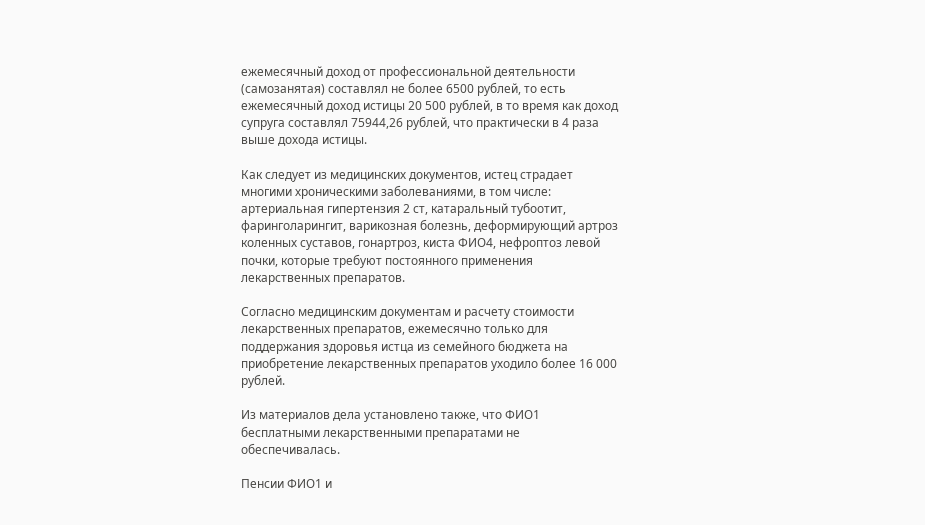ежемесячный доход от профессиональной деятельности (самозанятая) составлял не более 6500 рублей, то есть ежемесячный доход истицы 20 500 рублей, в то время как доход супруга составлял 75944,26 рублей, что практически в 4 раза выше дохода истицы.

Как следует из медицинских документов, истец страдает многими хроническими заболеваниями, в том числе: артериальная гипертензия 2 ст, катаральный тубоотит, фаринголарингит, варикозная болезнь, деформирующий артроз коленных суставов, гонартроз, киста ФИО4, нефроптоз левой почки, которые требуют постоянного применения лекарственных препаратов.

Согласно медицинским документам и расчету стоимости лекарственных препаратов, ежемесячно только для поддержания здоровья истца из семейного бюджета на приобретение лекарственных препаратов уходило более 16 000 рублей.

Из материалов дела установлено также, что ФИО1 бесплатными лекарственными препаратами не обеспечивалась.

Пенсии ФИО1 и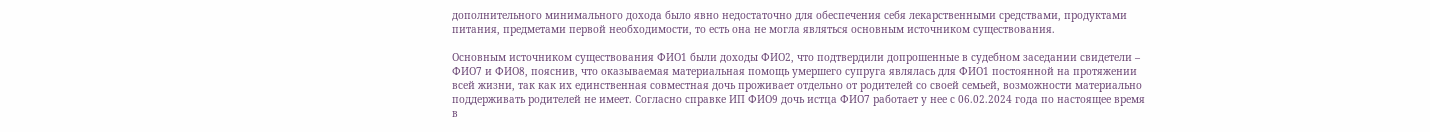дополнительного минимального дохода было явно недостаточно для обеспечения себя лекарственными средствами, продуктами питания, предметами первой необходимости, то есть она не могла являться основным источником существования.

Основным источником существования ФИО1 были доходы ФИО2, что подтвердили допрошенные в судебном заседании свидетели – ФИО7 и ФИО8, пояснив, что оказываемая материальная помощь умершего супруга являлась для ФИО1 постоянной на протяжении всей жизни, так как их единственная совместная дочь проживает отдельно от родителей со своей семьей, возможности материально поддерживать родителей не имеет. Согласно справке ИП ФИО9 дочь истца ФИО7 работает у нее с 06.02.2024 года по настоящее время в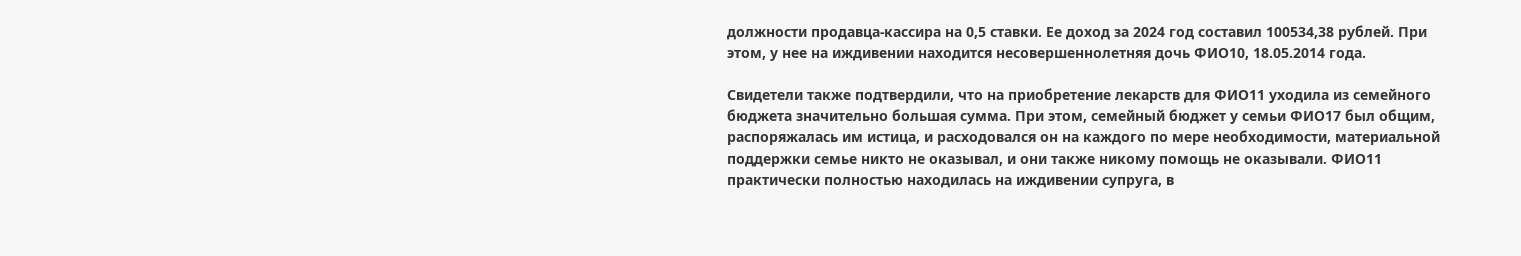должности продавца-кассира на 0,5 ставки. Ее доход за 2024 год составил 100534,38 рублей. При этом, у нее на иждивении находится несовершеннолетняя дочь ФИО10, 18.05.2014 года.

Свидетели также подтвердили, что на приобретение лекарств для ФИО11 уходила из семейного бюджета значительно большая сумма. При этом, семейный бюджет у семьи ФИО17 был общим, распоряжалась им истица, и расходовался он на каждого по мере необходимости, материальной поддержки семье никто не оказывал, и они также никому помощь не оказывали. ФИО11 практически полностью находилась на иждивении супруга, в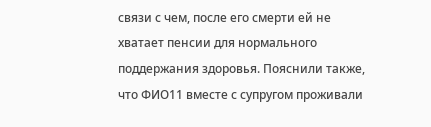связи с чем, после его смерти ей не хватает пенсии для нормального поддержания здоровья. Пояснили также, что ФИО11 вместе с супругом проживали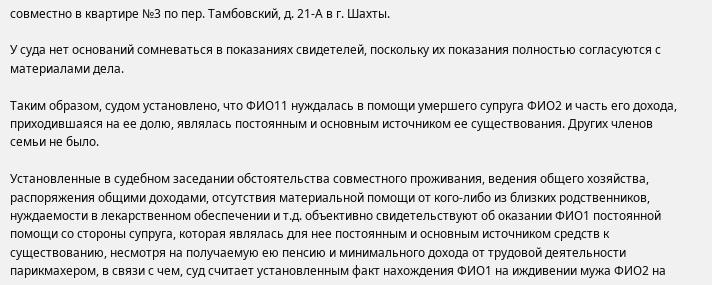совместно в квартире №3 по пер. Тамбовский, д. 21-А в г. Шахты.

У суда нет оснований сомневаться в показаниях свидетелей, поскольку их показания полностью согласуются с материалами дела.

Таким образом, судом установлено, что ФИО11 нуждалась в помощи умершего супруга ФИО2 и часть его дохода, приходившаяся на ее долю, являлась постоянным и основным источником ее существования. Других членов семьи не было.

Установленные в судебном заседании обстоятельства совместного проживания, ведения общего хозяйства, распоряжения общими доходами, отсутствия материальной помощи от кого-либо из близких родственников, нуждаемости в лекарственном обеспечении и т.д. объективно свидетельствуют об оказании ФИО1 постоянной помощи со стороны супруга, которая являлась для нее постоянным и основным источником средств к существованию, несмотря на получаемую ею пенсию и минимального дохода от трудовой деятельности парикмахером, в связи с чем, суд считает установленным факт нахождения ФИО1 на иждивении мужа ФИО2 на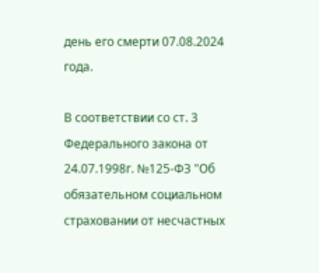день его смерти 07.08.2024 года.

В соответствии со ст. 3 Федерального закона от 24.07.1998г. №125-ФЗ "Об обязательном социальном страховании от несчастных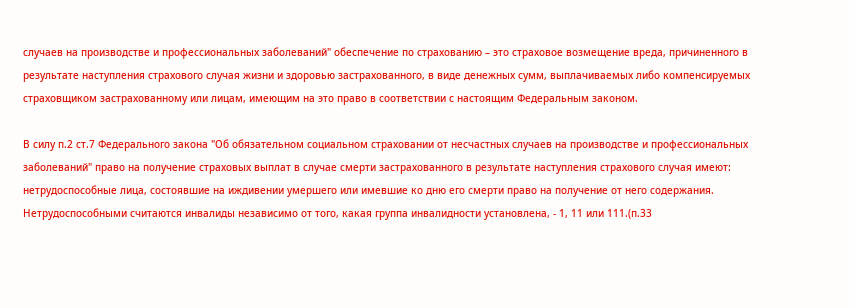случаев на производстве и профессиональных заболеваний" обеспечение по страхованию – это страховое возмещение вреда, причиненного в результате наступления страхового случая жизни и здоровью застрахованного, в виде денежных сумм, выплачиваемых либо компенсируемых страховщиком застрахованному или лицам, имеющим на это право в соответствии с настоящим Федеральным законом.

В силу п.2 ст.7 Федерального закона "Об обязательном социальном страховании от несчастных случаев на производстве и профессиональных заболеваний" право на получение страховых выплат в случае смерти застрахованного в результате наступления страхового случая имеют: нетрудоспособные лица, состоявшие на иждивении умершего или имевшие ко дню его смерти право на получение от него содержания. Нетрудоспособными считаются инвалиды независимо от того, какая группа инвалидности установлена, - 1, 11 или 111.(п.33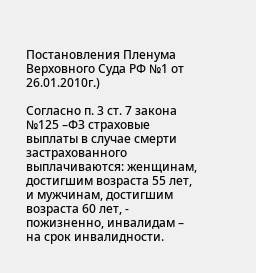Постановления Пленума Верховного Суда РФ №1 от 26.01.2010г.)

Согласно п. 3 ст. 7 закона №125 –ФЗ страховые выплаты в случае смерти застрахованного выплачиваются: женщинам, достигшим возраста 55 лет, и мужчинам, достигшим возраста 60 лет, - пожизненно, инвалидам – на срок инвалидности.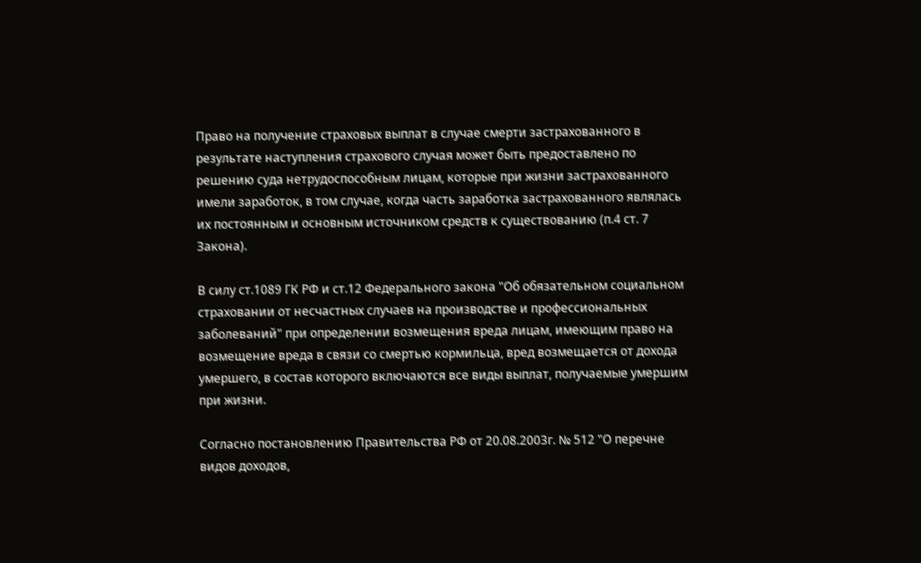Право на получение страховых выплат в случае смерти застрахованного в результате наступления страхового случая может быть предоставлено по решению суда нетрудоспособным лицам, которые при жизни застрахованного имели заработок, в том случае, когда часть заработка застрахованного являлась их постоянным и основным источником средств к существованию (п.4 ст. 7 Закона).

В силу ст.1089 ГК РФ и ст.12 Федерального закона "Об обязательном социальном страховании от несчастных случаев на производстве и профессиональных заболеваний" при определении возмещения вреда лицам, имеющим право на возмещение вреда в связи со смертью кормильца, вред возмещается от дохода умершего, в состав которого включаются все виды выплат, получаемые умершим при жизни.

Согласно постановлению Правительства РФ от 20.08.2003г. № 512 "О перечне видов доходов,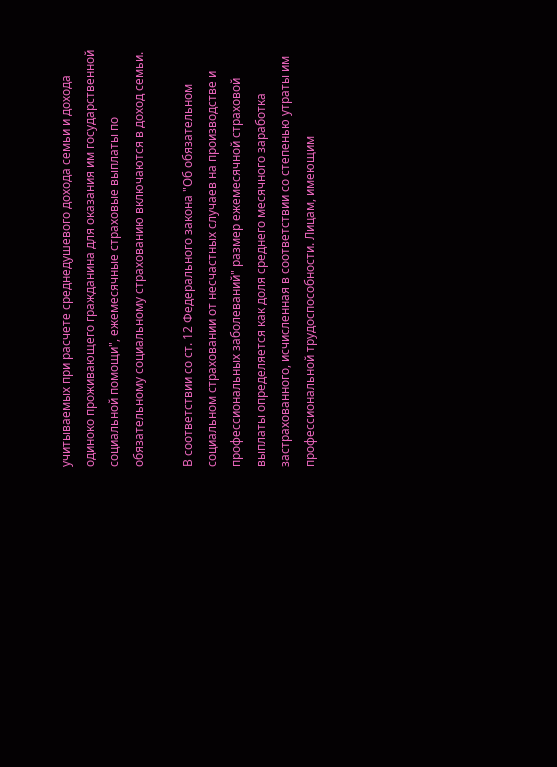учитываемых при расчете среднедушевого дохода семьи и дохода одиноко проживающего гражданина для оказания им государственной социальной помощи", ежемесячные страховые выплаты по обязательному социальному страхованию включаются в доход семьи.

В соответствии со ст. 12 Федерального закона "Об обязательном социальном страховании от несчастных случаев на производстве и профессиональных заболеваний" размер ежемесячной страховой выплаты определяется как доля среднего месячного заработка застрахованного, исчисленная в соответствии со степенью утраты им профессиональной трудоспособности. Лицам, имеющим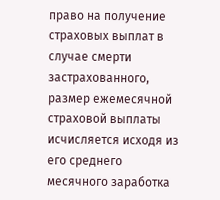право на получение страховых выплат в случае смерти застрахованного, размер ежемесячной страховой выплаты исчисляется исходя из его среднего месячного заработка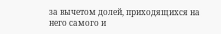за вычетом долей, приходящихся на него самого и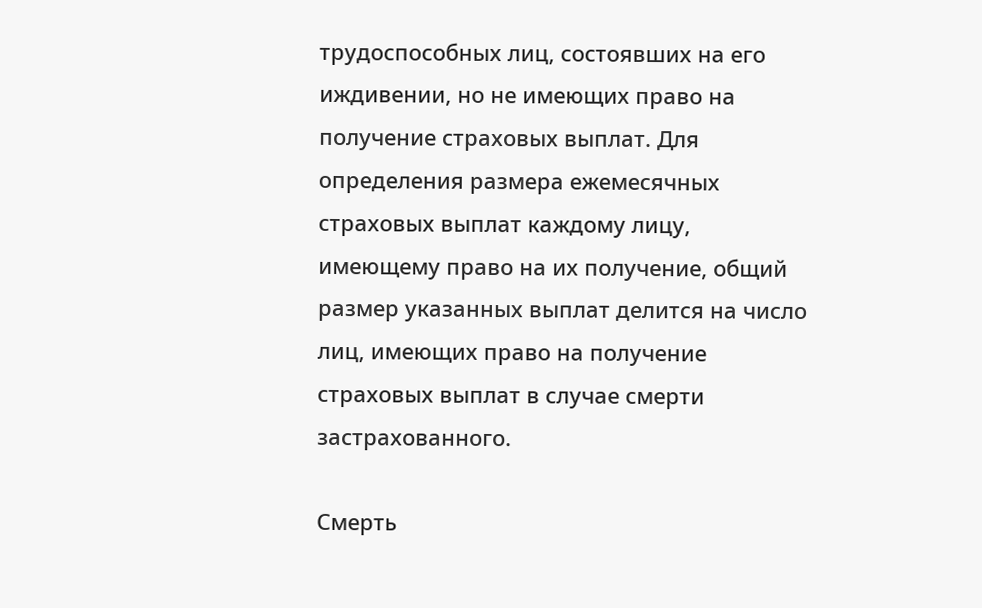трудоспособных лиц, состоявших на его иждивении, но не имеющих право на получение страховых выплат. Для определения размера ежемесячных страховых выплат каждому лицу, имеющему право на их получение, общий размер указанных выплат делится на число лиц, имеющих право на получение страховых выплат в случае смерти застрахованного.

Смерть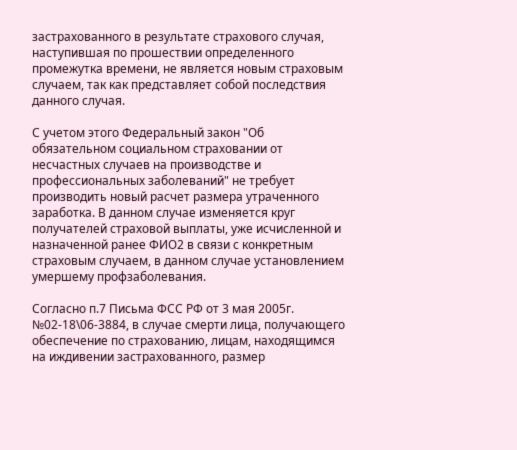застрахованного в результате страхового случая, наступившая по прошествии определенного промежутка времени, не является новым страховым случаем, так как представляет собой последствия данного случая.

С учетом этого Федеральный закон "Об обязательном социальном страховании от несчастных случаев на производстве и профессиональных заболеваний" не требует производить новый расчет размера утраченного заработка. В данном случае изменяется круг получателей страховой выплаты, уже исчисленной и назначенной ранее ФИО2 в связи с конкретным страховым случаем, в данном случае установлением умершему профзаболевания.

Согласно п.7 Письма ФСС РФ от 3 мая 2005г. №02-18\06-3884, в случае смерти лица, получающего обеспечение по страхованию, лицам, находящимся на иждивении застрахованного, размер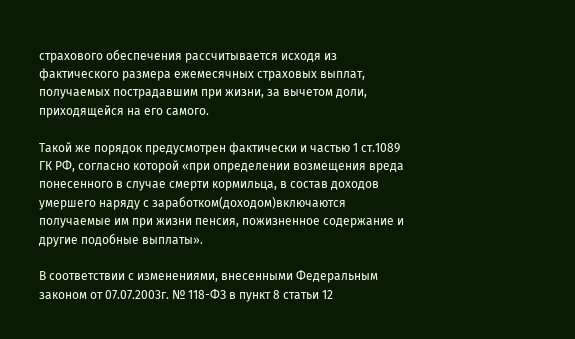страхового обеспечения рассчитывается исходя из фактического размера ежемесячных страховых выплат, получаемых пострадавшим при жизни, за вычетом доли, приходящейся на его самого.

Такой же порядок предусмотрен фактически и частью 1 ст.1089 ГК РФ, согласно которой «при определении возмещения вреда понесенного в случае смерти кормильца, в состав доходов умершего наряду с заработком(доходом)включаются получаемые им при жизни пенсия, пожизненное содержание и другие подобные выплаты».

В соответствии с изменениями, внесенными Федеральным законом от 07.07.2003г. № 118-ФЗ в пункт 8 статьи 12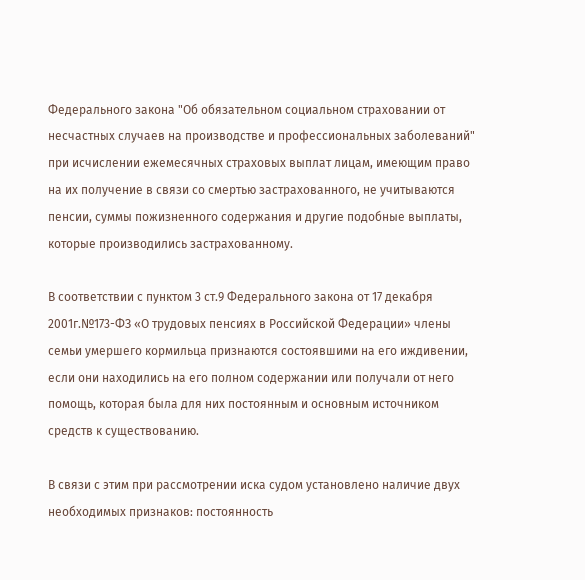Федерального закона "Об обязательном социальном страховании от несчастных случаев на производстве и профессиональных заболеваний" при исчислении ежемесячных страховых выплат лицам, имеющим право на их получение в связи со смертью застрахованного, не учитываются пенсии, суммы пожизненного содержания и другие подобные выплаты, которые производились застрахованному.

В соответствии с пунктом 3 ст.9 Федерального закона от 17 декабря 2001г.№173-ФЗ «О трудовых пенсиях в Российской Федерации» члены семьи умершего кормильца признаются состоявшими на его иждивении, если они находились на его полном содержании или получали от него помощь, которая была для них постоянным и основным источником средств к существованию.

В связи с этим при рассмотрении иска судом установлено наличие двух необходимых признаков: постоянность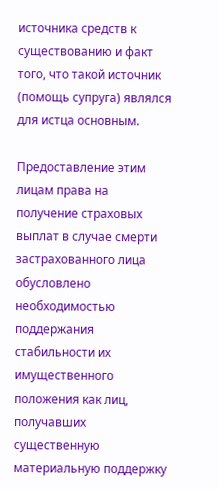источника средств к существованию и факт того, что такой источник (помощь супруга) являлся для истца основным.

Предоставление этим лицам права на получение страховых выплат в случае смерти застрахованного лица обусловлено необходимостью поддержания стабильности их имущественного положения как лиц, получавших существенную материальную поддержку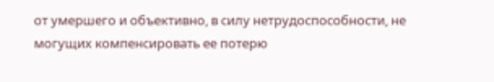от умершего и объективно, в силу нетрудоспособности, не могущих компенсировать ее потерю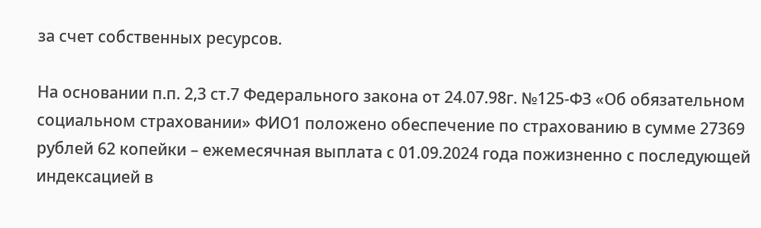за счет собственных ресурсов.

На основании п.п. 2,3 ст.7 Федерального закона от 24.07.98г. №125-ФЗ «Об обязательном социальном страховании» ФИО1 положено обеспечение по страхованию в сумме 27369 рублей 62 копейки – ежемесячная выплата с 01.09.2024 года пожизненно с последующей индексацией в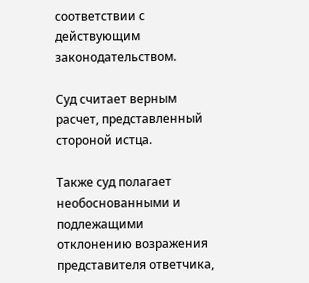соответствии с действующим законодательством.

Суд считает верным расчет, представленный стороной истца.

Также суд полагает необоснованными и подлежащими отклонению возражения представителя ответчика,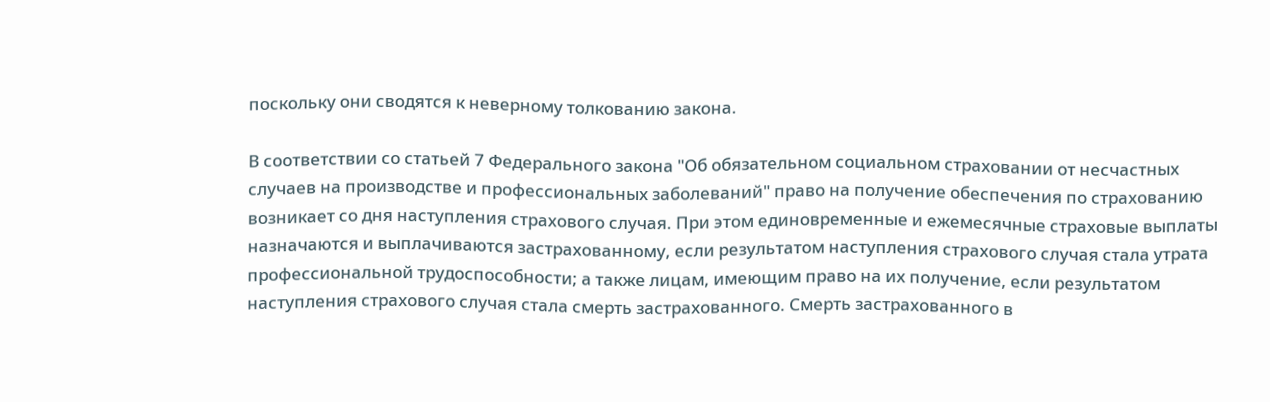поскольку они сводятся к неверному толкованию закона.

В соответствии со статьей 7 Федерального закона "Об обязательном социальном страховании от несчастных случаев на производстве и профессиональных заболеваний" право на получение обеспечения по страхованию возникает со дня наступления страхового случая. При этом единовременные и ежемесячные страховые выплаты назначаются и выплачиваются застрахованному, если результатом наступления страхового случая стала утрата профессиональной трудоспособности; а также лицам, имеющим право на их получение, если результатом наступления страхового случая стала смерть застрахованного. Смерть застрахованного в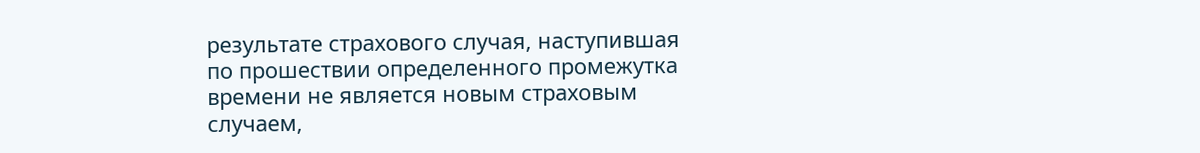результате страхового случая, наступившая по прошествии определенного промежутка времени не является новым страховым случаем,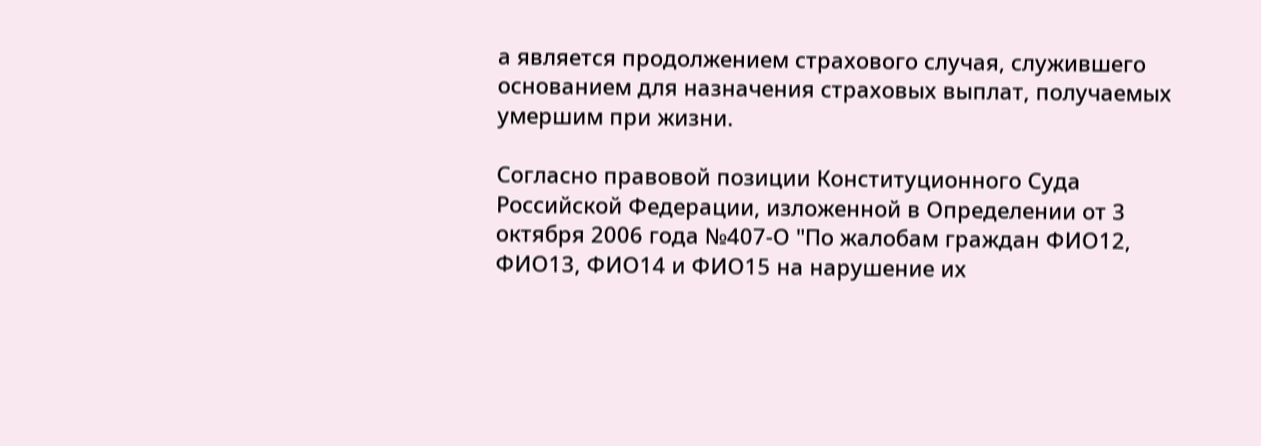а является продолжением страхового случая, служившего основанием для назначения страховых выплат, получаемых умершим при жизни.

Согласно правовой позиции Конституционного Суда Российской Федерации, изложенной в Определении от 3 октября 2006 года №407-О "По жалобам граждан ФИО12, ФИО13, ФИО14 и ФИО15 на нарушение их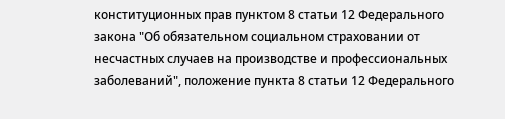конституционных прав пунктом 8 статьи 12 Федерального закона "Об обязательном социальном страховании от несчастных случаев на производстве и профессиональных заболеваний", положение пункта 8 статьи 12 Федерального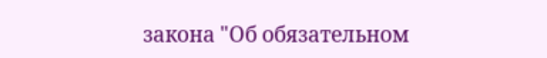закона "Об обязательном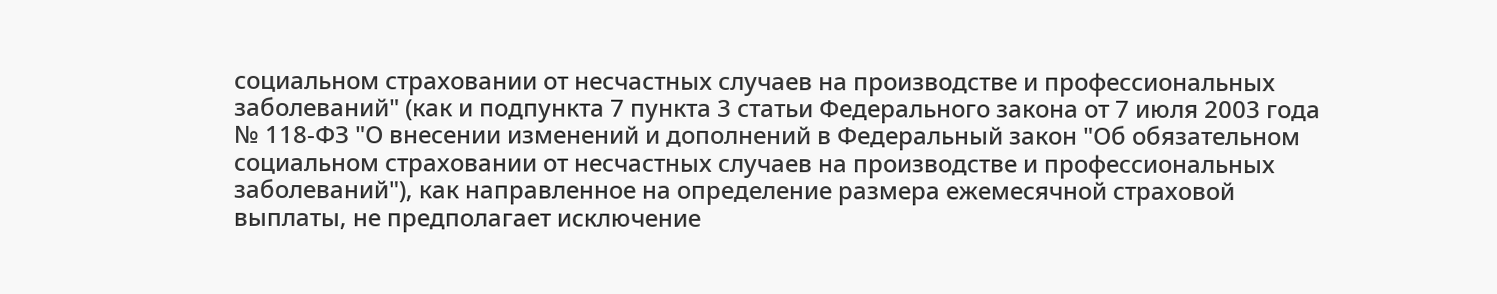социальном страховании от несчастных случаев на производстве и профессиональных заболеваний" (как и подпункта 7 пункта 3 статьи Федерального закона от 7 июля 2003 года № 118-ФЗ "О внесении изменений и дополнений в Федеральный закон "Об обязательном социальном страховании от несчастных случаев на производстве и профессиональных заболеваний"), как направленное на определение размера ежемесячной страховой выплаты, не предполагает исключение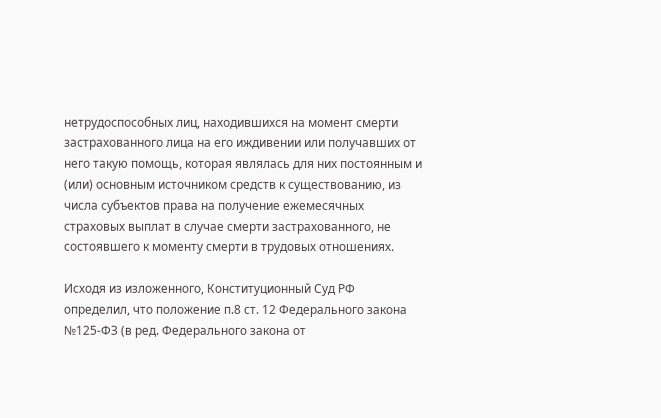нетрудоспособных лиц, находившихся на момент смерти застрахованного лица на его иждивении или получавших от него такую помощь, которая являлась для них постоянным и (или) основным источником средств к существованию, из числа субъектов права на получение ежемесячных страховых выплат в случае смерти застрахованного, не состоявшего к моменту смерти в трудовых отношениях.

Исходя из изложенного, Конституционный Суд РФ определил, что положение п.8 ст. 12 Федерального закона №125-ФЗ (в ред. Федерального закона от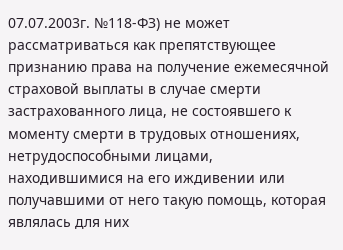07.07.2003г. №118-ФЗ) не может рассматриваться как препятствующее признанию права на получение ежемесячной страховой выплаты в случае смерти застрахованного лица, не состоявшего к моменту смерти в трудовых отношениях, нетрудоспособными лицами, находившимися на его иждивении или получавшими от него такую помощь, которая являлась для них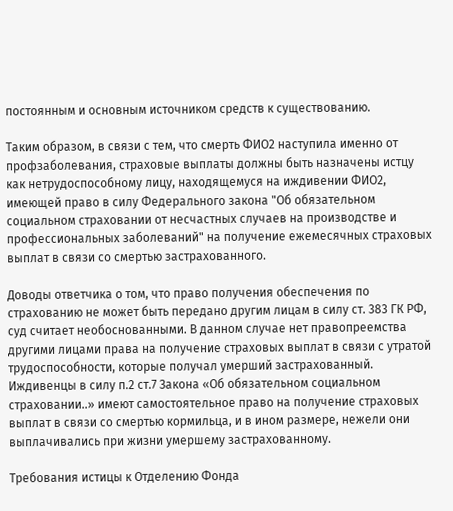постоянным и основным источником средств к существованию.

Таким образом, в связи с тем, что смерть ФИО2 наступила именно от профзаболевания, страховые выплаты должны быть назначены истцу как нетрудоспособному лицу, находящемуся на иждивении ФИО2, имеющей право в силу Федерального закона "Об обязательном социальном страховании от несчастных случаев на производстве и профессиональных заболеваний" на получение ежемесячных страховых выплат в связи со смертью застрахованного.

Доводы ответчика о том, что право получения обеспечения по страхованию не может быть передано другим лицам в силу ст. 383 ГК РФ, суд считает необоснованными. В данном случае нет правопреемства другими лицами права на получение страховых выплат в связи с утратой трудоспособности, которые получал умерший застрахованный. Иждивенцы в силу п.2 ст.7 Закона «Об обязательном социальном страховании..» имеют самостоятельное право на получение страховых выплат в связи со смертью кормильца, и в ином размере, нежели они выплачивались при жизни умершему застрахованному.

Требования истицы к Отделению Фонда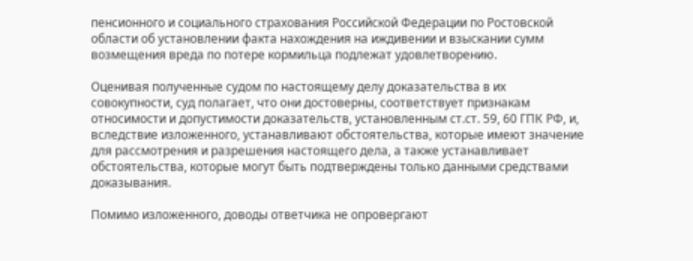пенсионного и социального страхования Российской Федерации по Ростовской области об установлении факта нахождения на иждивении и взыскании сумм возмещения вреда по потере кормильца подлежат удовлетворению.

Оценивая полученные судом по настоящему делу доказательства в их совокупности, суд полагает, что они достоверны, соответствует признакам относимости и допустимости доказательств, установленным ст.ст. 59, 60 ГПК РФ, и, вследствие изложенного, устанавливают обстоятельства, которые имеют значение для рассмотрения и разрешения настоящего дела, а также устанавливает обстоятельства, которые могут быть подтверждены только данными средствами доказывания.

Помимо изложенного, доводы ответчика не опровергают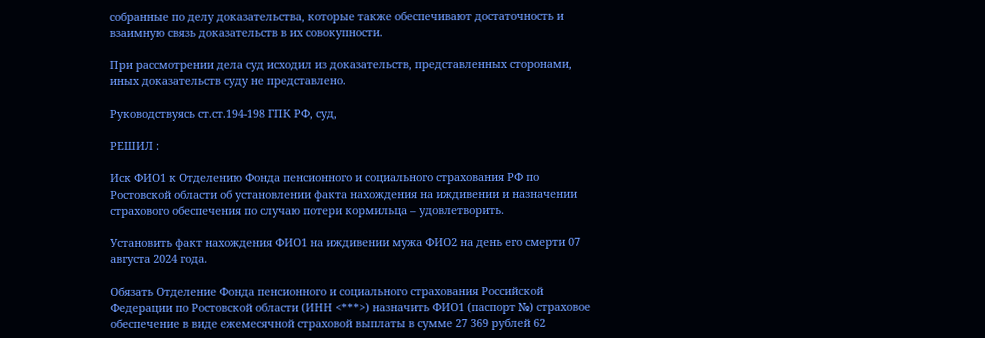собранные по делу доказательства, которые также обеспечивают достаточность и взаимную связь доказательств в их совокупности.

При рассмотрении дела суд исходил из доказательств, представленных сторонами, иных доказательств суду не представлено.

Руководствуясь ст.ст.194-198 ГПК РФ, суд,

РЕШИЛ :

Иск ФИО1 к Отделению Фонда пенсионного и социального страхования РФ по Ростовской области об установлении факта нахождения на иждивении и назначении страхового обеспечения по случаю потери кормильца – удовлетворить.

Установить факт нахождения ФИО1 на иждивении мужа ФИО2 на день его смерти 07 августа 2024 года.

Обязать Отделение Фонда пенсионного и социального страхования Российской Федерации по Ростовской области (ИНН <***>) назначить ФИО1 (паспорт №) страховое обеспечение в виде ежемесячной страховой выплаты в сумме 27 369 рублей 62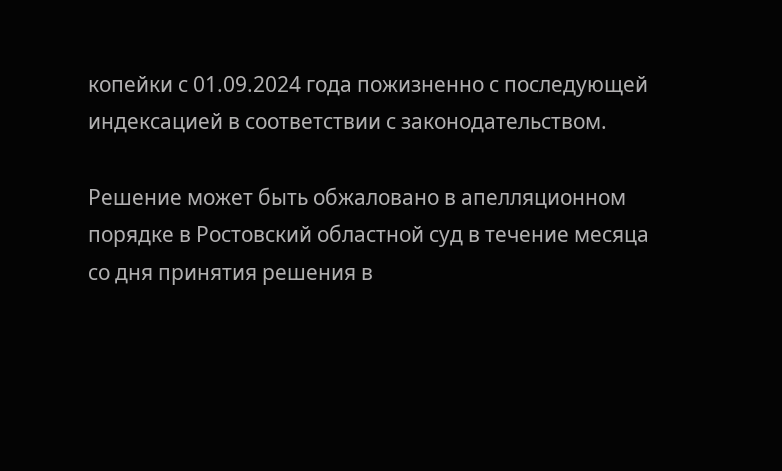копейки с 01.09.2024 года пожизненно с последующей индексацией в соответствии с законодательством.

Решение может быть обжаловано в апелляционном порядке в Ростовский областной суд в течение месяца со дня принятия решения в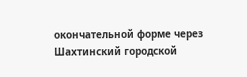окончательной форме через Шахтинский городской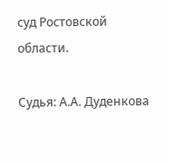суд Ростовской области.

Судья: А.А. Дуденкова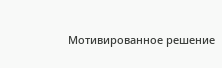Мотивированное решение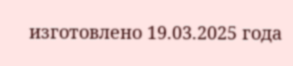изготовлено 19.03.2025 года